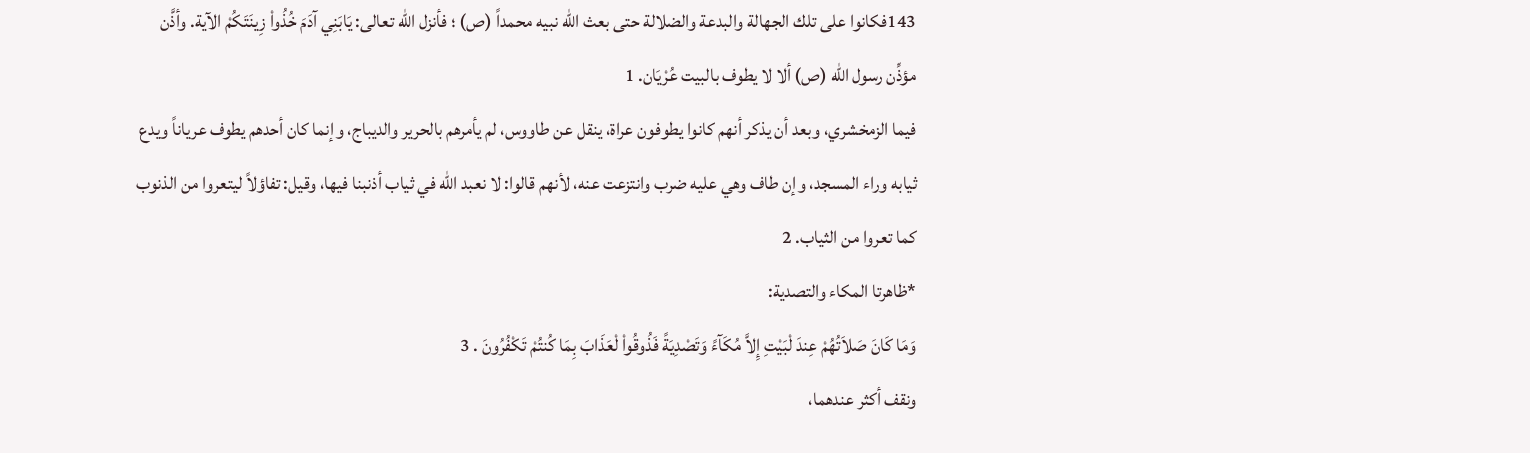143فكانوا على تلك الجهالة والبدعة والضلالة حتى بعث الله نبيه محمداً (ص) ؛ فأنزل الله تعالى: يَابَنِي آدَمَ خُذُواْ زِينَتَكُمْ الآية. وأذَّن مؤذِّن رسول الله (ص) ألا لا يطوف بالبيت عُرْيَان. 1
فيما الزمخشري، وبعد أن يذكر أنهم كانوا يطوفون عراة، ينقل عن طاووس، لم يأمرهم بالحرير والديباج، وإنما كان أحدهم يطوف عرياناً ويدع ثيابه وراء المسجد، وإن طاف وهي عليه ضرب وانتزعت عنه، لأنهم قالوا: لا نعبد الله في ثياب أذنبنا فيها، وقيل: تفاؤلاً ليتعروا من الذنوب كما تعروا من الثياب. 2
*ظاهرتا المكاء والتصدية:
وَمَا كَانَ صَلاَتُهُمْ عِندَ لْبَيْتِ إِلاَّ مُكَآءً وَتَصْدِيَةً فَذُوقُواْ لْعَذَابَ بِمَا كُنتُمْ تَكْفُرُونَ . 3
ونقف أكثر عندهما،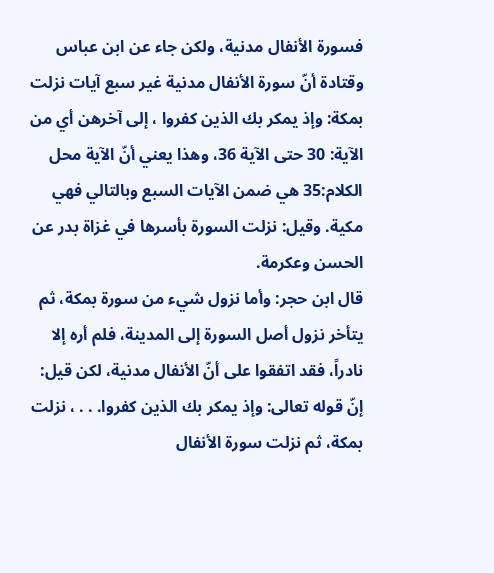فسورة الأنفال مدنية، ولكن جاء عن ابن عباس وقتادة أنّ سورة الأنفال مدنية غير سبع آيات نزلت بمكة: وإذ يمكر بك الذين كفروا ، إلى آخرهن أي من الآية: 30 حتى الآية 36، وهذا يعني أنّ الآية محل الكلام:35 هي ضمن الآيات السبع وبالتالي فهي مكية. وقيل: نزلت السورة بأسرها في غزاة بدر عن الحسن وعكرمة.
قال ابن حجر: وأما نزول شيء من سورة بمكة، ثم يتأخر نزول أصل السورة إلى المدينة، فلم أره إلا نادراً، فقد اتفقوا على أنّ الأنفال مدنية، لكن قيل: إنّ قوله تعالى: وإذ يمكر بك الذين كفروا. . . ، نزلت بمكة، ثم نزلت سورة الأنفال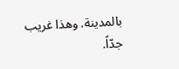بالمدينة. وهذا غريب جدّاً.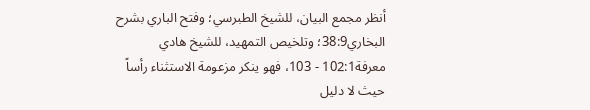أنظر مجمع البيان، للشيخ الطبرسي؛ وفتح الباري بشرح البخاري38:9؛ وتلخيص التمهيد، للشيخ هادي معرفة102:1 - 103، فهو ينكر مزعومة الاستثناء رأساً حيث لا دليل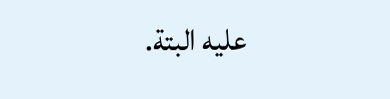عليه البتة.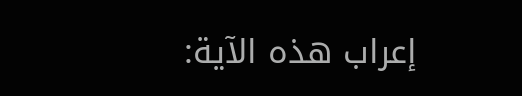إعراب هذه الآية: